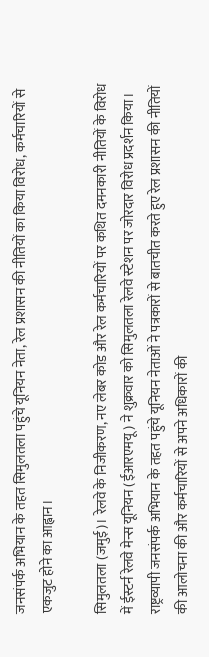जनसंपर्क अभियान के तहत सिमुलतला पहुंचे यूनियन नेता, रेल प्रशासन की नीतियों का किया विरोध, कर्मचारियों से एकजुट होने का आह्वान।

सिमुलतला (जमुई)। रेलवे के निजीकरण, नए लेबर कोड और रेल कर्मचारियों पर कथित दमनकारी नीतियों के विरोध में ईस्टर्न रेलवे मेन्स यूनियन (ईआरएमयू) ने शुक्रवार को सिमुलतला रेलवे स्टेशन पर जोरदार विरोध प्रदर्शन किया। राष्ट्रव्यापी जनसंपर्क अभियान के तहत पहुंचे यूनियन नेताओं ने पत्रकारों से बातचीत करते हुए रेल प्रशासन की नीतियों की आलोचना की और कर्मचारियों से अपने अधिकारों की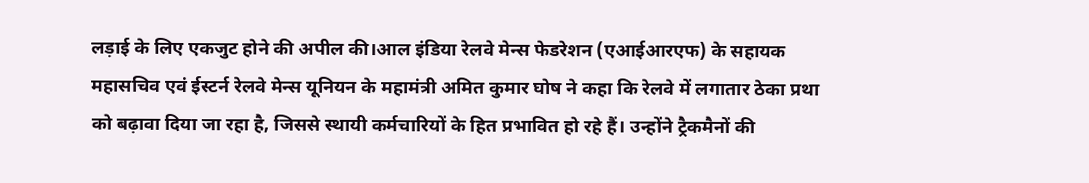लड़ाई के लिए एकजुट होने की अपील की।आल इंडिया रेलवे मेन्स फेडरेशन (एआईआरएफ) के सहायक महासचिव एवं ईस्टर्न रेलवे मेन्स यूनियन के महामंत्री अमित कुमार घोष ने कहा कि रेलवे में लगातार ठेका प्रथा को बढ़ावा दिया जा रहा है, जिससे स्थायी कर्मचारियों के हित प्रभावित हो रहे हैं। उन्होंने ट्रैकमैनों की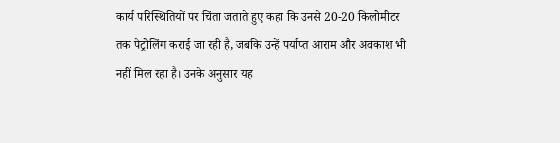कार्य परिस्थितियों पर चिंता जताते हुए कहा कि उनसे 20-20 किलोमीटर तक पेट्रोलिंग कराई जा रही है, जबकि उन्हें पर्याप्त आराम और अवकाश भी नहीं मिल रहा है। उनके अनुसार यह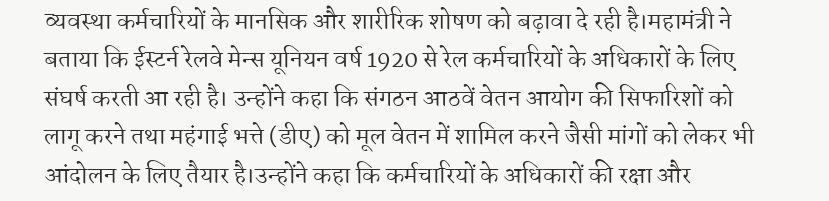व्यवस्था कर्मचारियों के मानसिक और शारीरिक शोषण को बढ़ावा दे रही है।महामंत्री ने बताया कि ईस्टर्न रेलवे मेन्स यूनियन वर्ष 1920 से रेल कर्मचारियों के अधिकारों के लिए संघर्ष करती आ रही है। उन्होंने कहा कि संगठन आठवें वेतन आयोग की सिफारिशों को लागू करने तथा महंगाई भत्ते (डीए) को मूल वेतन में शामिल करने जैसी मांगों को लेकर भी आंदोलन के लिए तैयार है।उन्होंने कहा कि कर्मचारियों के अधिकारों की रक्षा और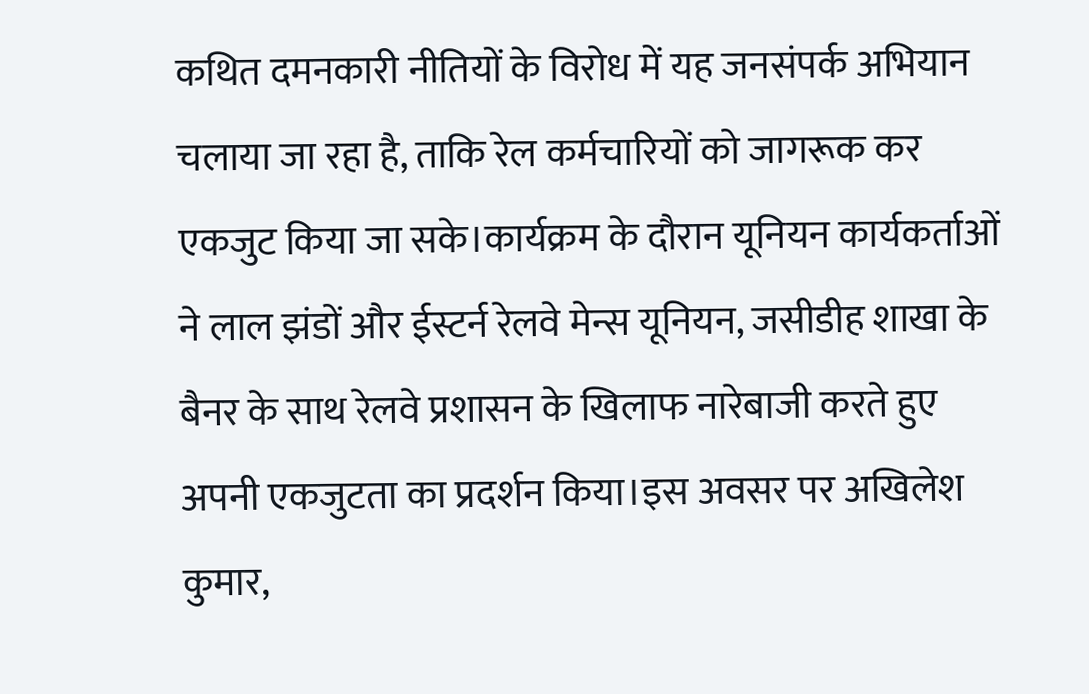कथित दमनकारी नीतियों के विरोध में यह जनसंपर्क अभियान चलाया जा रहा है, ताकि रेल कर्मचारियों को जागरूक कर एकजुट किया जा सके।कार्यक्रम के दौरान यूनियन कार्यकर्ताओं ने लाल झंडों और ईस्टर्न रेलवे मेन्स यूनियन, जसीडीह शाखा के बैनर के साथ रेलवे प्रशासन के खिलाफ नारेबाजी करते हुए अपनी एकजुटता का प्रदर्शन किया।इस अवसर पर अखिलेश कुमार,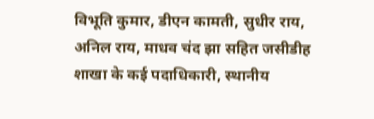विभूति कुमार, डीएन कामती, सुधीर राय, अनिल राय, माधव चंद झा सहित जसीडीह शाखा के कई पदाधिकारी, स्थानीय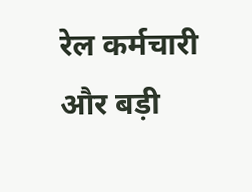रेल कर्मचारी और बड़ी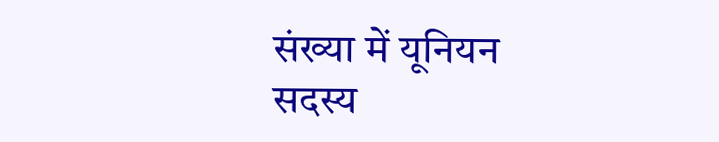संख्या में यूनियन सदस्य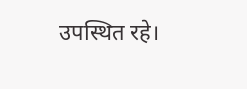उपस्थित रहे।